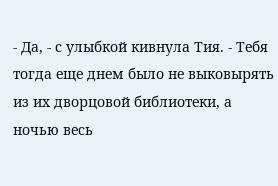- Да, - с улыбкой кивнула Тия. - Тебя тогда еще днем было не выковырять из их дворцовой библиотеки, а ночью весь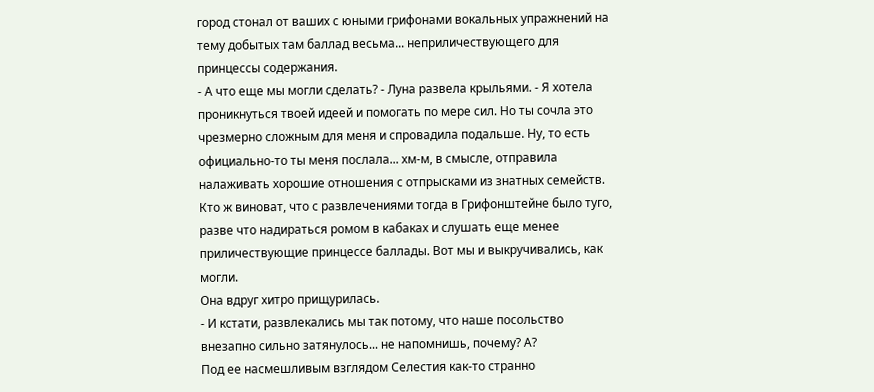город стонал от ваших с юными грифонами вокальных упражнений на тему добытых там баллад весьма... неприличествующего для принцессы содержания.
- А что еще мы могли сделать? - Луна развела крыльями. - Я хотела проникнуться твоей идеей и помогать по мере сил. Но ты сочла это чрезмерно сложным для меня и спровадила подальше. Ну, то есть официально-то ты меня послала... хм-м, в смысле, отправила налаживать хорошие отношения с отпрысками из знатных семейств. Кто ж виноват, что с развлечениями тогда в Грифонштейне было туго, разве что надираться ромом в кабаках и слушать еще менее приличествующие принцессе баллады. Вот мы и выкручивались, как могли.
Она вдруг хитро прищурилась.
- И кстати, развлекались мы так потому, что наше посольство внезапно сильно затянулось... не напомнишь, почему? А?
Под ее насмешливым взглядом Селестия как-то странно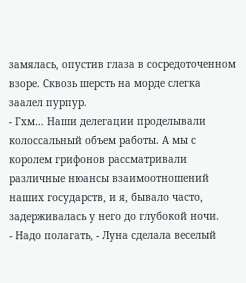замялась, опустив глаза в сосредоточенном взоре. Сквозь шерсть на морде слегка заалел пурпур.
- Гхм… Наши делегации проделывали колоссальный объем работы. А мы с королем грифонов рассматривали различные нюансы взаимоотношений наших государств, и я, бывало часто, задерживалась у него до глубокой ночи.
- Надо полагать, - Луна сделала веселый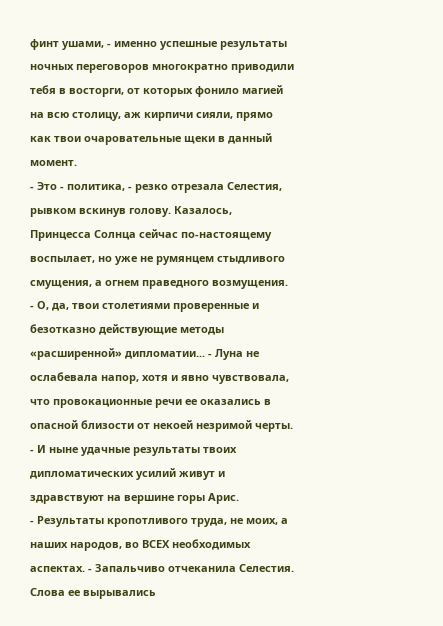финт ушами, - именно успешные результаты ночных переговоров многократно приводили тебя в восторги, от которых фонило магией на всю столицу, аж кирпичи сияли, прямо как твои очаровательные щеки в данный момент.
- Это - политика, - резко отрезала Селестия, рывком вскинув голову. Казалось, Принцесса Солнца сейчас по-настоящему воспылает, но уже не румянцем стыдливого смущения, а огнем праведного возмущения.
- О, да, твои столетиями проверенные и безотказно действующие методы «расширенной» дипломатии... - Луна не ослабевала напор, хотя и явно чувствовала, что провокационные речи ее оказались в опасной близости от некоей незримой черты. - И ныне удачные результаты твоих дипломатических усилий живут и здравствуют на вершине горы Арис.
- Результаты кропотливого труда, не моих, а наших народов, во ВСЕХ необходимых аспектах. - Запальчиво отчеканила Селестия. Слова ее вырывались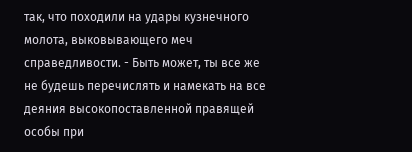так, что походили на удары кузнечного молота, выковывающего меч справедливости. - Быть может, ты все же не будешь перечислять и намекать на все деяния высокопоставленной правящей особы при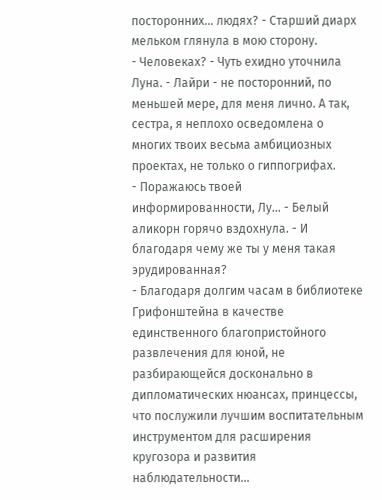посторонних… людях? - Старший диарх мельком глянула в мою сторону.
- Человеках? - Чуть ехидно уточнила Луна. - Лайри - не посторонний, по меньшей мере, для меня лично. А так, сестра, я неплохо осведомлена о многих твоих весьма амбициозных проектах, не только о гиппогрифах.
- Поражаюсь твоей информированности, Лу... - Белый аликорн горячо вздохнула. - И благодаря чему же ты у меня такая эрудированная?
- Благодаря долгим часам в библиотеке Грифонштейна в качестве единственного благопристойного развлечения для юной, не разбирающейся досконально в дипломатических нюансах, принцессы, что послужили лучшим воспитательным инструментом для расширения кругозора и развития наблюдательности...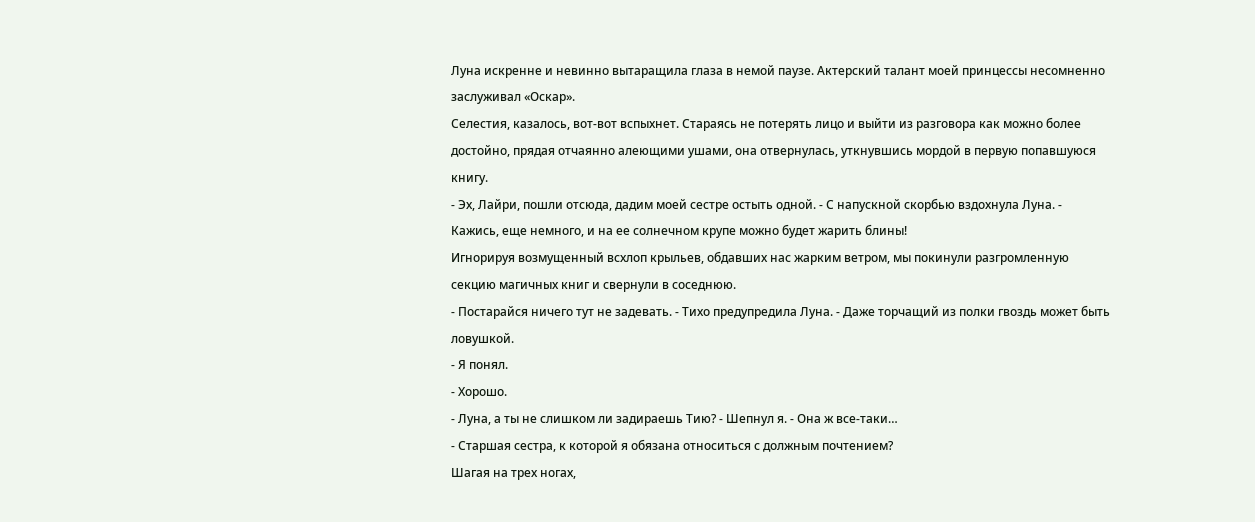Луна искренне и невинно вытаращила глаза в немой паузе. Актерский талант моей принцессы несомненно заслуживал «Оскар».
Селестия, казалось, вот-вот вспыхнет. Стараясь не потерять лицо и выйти из разговора как можно более достойно, прядая отчаянно алеющими ушами, она отвернулась, уткнувшись мордой в первую попавшуюся книгу.
- Эх, Лайри, пошли отсюда, дадим моей сестре остыть одной. - С напускной скорбью вздохнула Луна. - Кажись, еще немного, и на ее солнечном крупе можно будет жарить блины!
Игнорируя возмущенный всхлоп крыльев, обдавших нас жарким ветром, мы покинули разгромленную секцию магичных книг и свернули в соседнюю.
- Постарайся ничего тут не задевать. - Тихо предупредила Луна. - Даже торчащий из полки гвоздь может быть ловушкой.
- Я понял.
- Хорошо.
- Луна, а ты не слишком ли задираешь Тию? - Шепнул я. - Она ж все-таки…
- Старшая сестра, к которой я обязана относиться с должным почтением?
Шагая на трех ногах,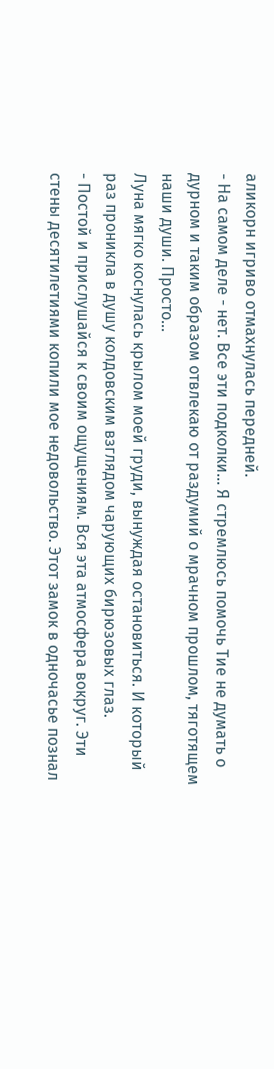аликорн игриво отмахнулась передней.
- На самом деле - нет. Все эти подколки… Я стремлюсь помочь Тие не думать о дурном и таким образом отвлекаю от раздумий о мрачном прошлом, тяготящем наши души. Просто…
Луна мягко коснулась крылом моей груди, вынуждая остановиться. И который раз проникла в душу колдовским взглядом чарующих бирюзовых глаз.
- Постой и прислушайся к своим ощущениям. Вся эта атмосфера вокруг. Эти стены десятилетиями копили мое недовольство. Этот замок в одночасье познал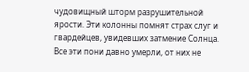чудовищный шторм разрушительной ярости. Эти колонны помнят страх слуг и гвардейцев, увидевших затмение Солнца. Все эти пони давно умерли, от них не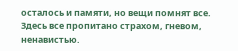осталось и памяти, но вещи помнят все. Здесь все пропитано страхом, гневом, ненавистью.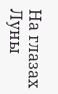На глазах Луны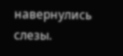навернулись слезы.